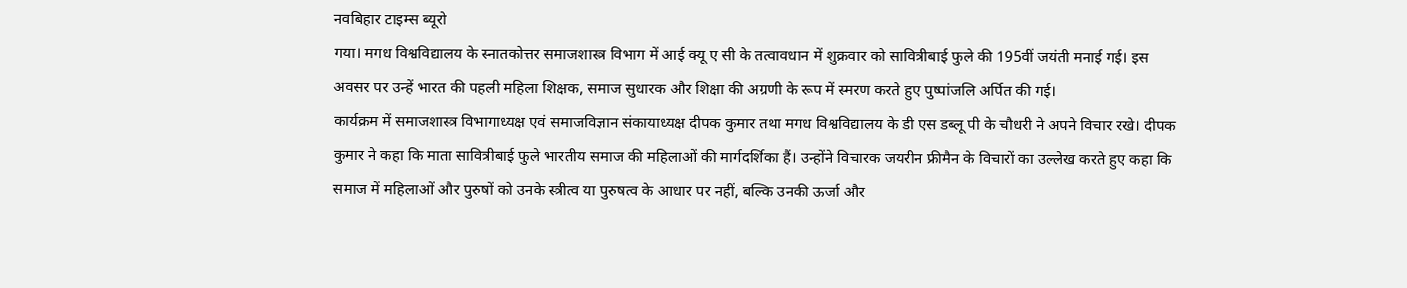नवबिहार टाइम्स ब्यूरो
गया। मगध विश्वविद्यालय के स्नातकोत्तर समाजशास्त्र विभाग में आई क्यू ए सी के तत्वावधान में शुक्रवार को सावित्रीबाई फुले की 195वीं जयंती मनाई गई। इस अवसर पर उन्हें भारत की पहली महिला शिक्षक, समाज सुधारक और शिक्षा की अग्रणी के रूप में स्मरण करते हुए पुष्पांजलि अर्पित की गई।
कार्यक्रम में समाजशास्त्र विभागाध्यक्ष एवं समाजविज्ञान संकायाध्यक्ष दीपक कुमार तथा मगध विश्वविद्यालय के डी एस डब्लू पी के चौधरी ने अपने विचार रखे। दीपक कुमार ने कहा कि माता सावित्रीबाई फुले भारतीय समाज की महिलाओं की मार्गदर्शिका हैं। उन्होंने विचारक जयरीन फ्रीमैन के विचारों का उल्लेख करते हुए कहा कि समाज में महिलाओं और पुरुषों को उनके स्त्रीत्व या पुरुषत्व के आधार पर नहीं, बल्कि उनकी ऊर्जा और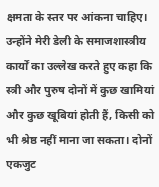क्षमता के स्तर पर आंकना चाहिए। उन्होंने मेरी डेली के समाजशास्त्रीय कार्यों का उल्लेख करते हुए कहा कि स्त्री और पुरुष दोनों में कुछ खामियां और कुछ खूबियां होती हैं, किसी को भी श्रेष्ठ नहीं माना जा सकता। दोनों एकजुट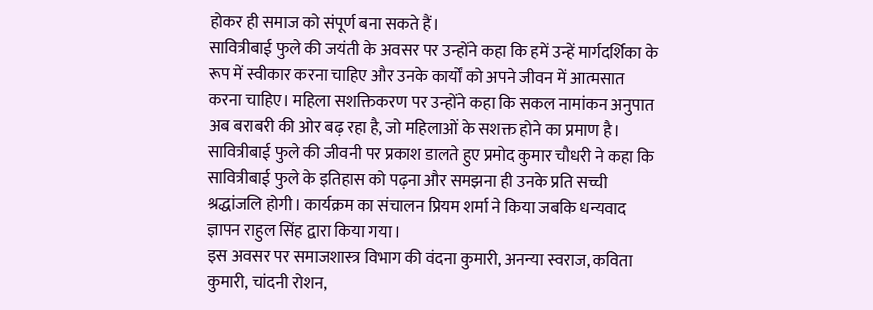होकर ही समाज को संपूर्ण बना सकते हैं।
सावित्रीबाई फुले की जयंती के अवसर पर उन्होंने कहा कि हमें उन्हें मार्गदर्शिका के रूप में स्वीकार करना चाहिए और उनके कार्यों को अपने जीवन में आत्मसात करना चाहिए। महिला सशक्तिकरण पर उन्होंने कहा कि सकल नामांकन अनुपात अब बराबरी की ओर बढ़ रहा है, जो महिलाओं के सशक्त होने का प्रमाण है। सावित्रीबाई फुले की जीवनी पर प्रकाश डालते हुए प्रमोद कुमार चौधरी ने कहा कि सावित्रीबाई फुले के इतिहास को पढ़ना और समझना ही उनके प्रति सच्ची श्रद्धांजलि होगी। कार्यक्रम का संचालन प्रियम शर्मा ने किया जबकि धन्यवाद ज्ञापन राहुल सिंह द्वारा किया गया।
इस अवसर पर समाजशास्त्र विभाग की वंदना कुमारी, अनन्या स्वराज, कविता कुमारी, चांदनी रोशन,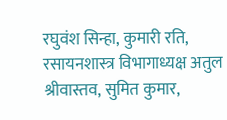रघुवंश सिन्हा, कुमारी रति, रसायनशास्त्र विभागाध्यक्ष अतुल श्रीवास्तव, सुमित कुमार,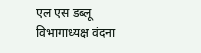एल एस डब्लू विभागाध्यक्ष वंदना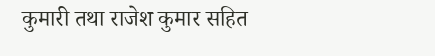कुमारी तथा राजेश कुमार सहित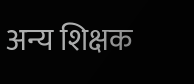अन्य शिक्षक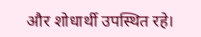और शोधार्थी उपस्थित रहे।